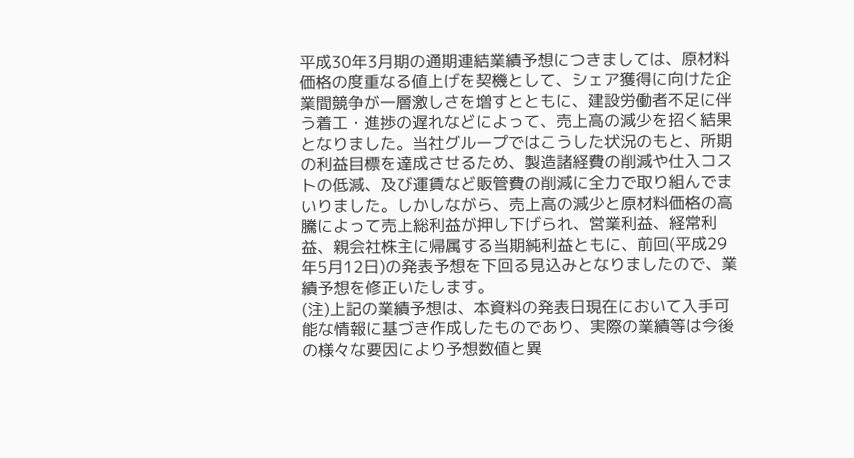平成30年3月期の通期連結業績予想につきましては、原材料価格の度重なる値上げを契機として、シェア獲得に向けた企業間競争が一層激しさを増すとともに、建設労働者不足に伴う着工・進捗の遅れなどによって、売上高の減少を招く結果となりました。当社グループではこうした状況のもと、所期の利益目標を達成させるため、製造諸経費の削減や仕入コストの低減、及び運賃など販管費の削減に全力で取り組んでまいりました。しかしながら、売上高の減少と原材料価格の高騰によって売上総利益が押し下げられ、営業利益、経常利益、親会社株主に帰属する当期純利益ともに、前回(平成29年5月12日)の発表予想を下回る見込みとなりましたので、業績予想を修正いたします。
(注)上記の業績予想は、本資料の発表日現在において入手可能な情報に基づき作成したものであり、実際の業績等は今後の様々な要因により予想数値と異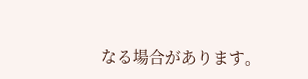なる場合があります。